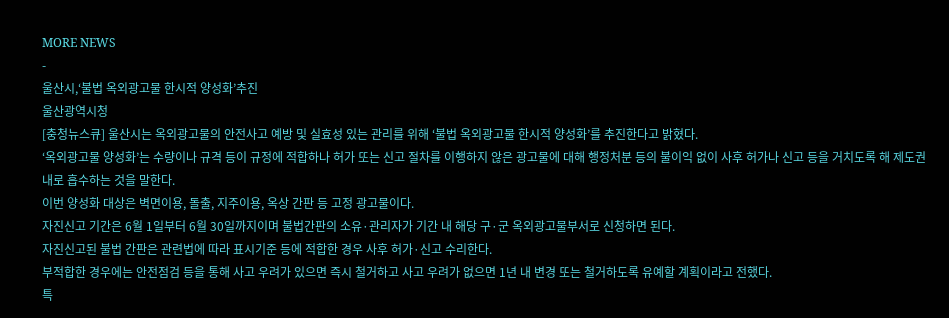MORE NEWS
-
울산시,‘불법 옥외광고물 한시적 양성화’추진
울산광역시청
[충청뉴스큐] 울산시는 옥외광고물의 안전사고 예방 및 실효성 있는 관리를 위해 ‘불법 옥외광고물 한시적 양성화’를 추진한다고 밝혔다.
‘옥외광고물 양성화’는 수량이나 규격 등이 규정에 적합하나 허가 또는 신고 절차를 이행하지 않은 광고물에 대해 행정처분 등의 불이익 없이 사후 허가나 신고 등을 거치도록 해 제도권 내로 흡수하는 것을 말한다.
이번 양성화 대상은 벽면이용, 돌출, 지주이용, 옥상 간판 등 고정 광고물이다.
자진신고 기간은 6월 1일부터 6월 30일까지이며 불법간판의 소유·관리자가 기간 내 해당 구·군 옥외광고물부서로 신청하면 된다.
자진신고된 불법 간판은 관련법에 따라 표시기준 등에 적합한 경우 사후 허가·신고 수리한다.
부적합한 경우에는 안전점검 등을 통해 사고 우려가 있으면 즉시 철거하고 사고 우려가 없으면 1년 내 변경 또는 철거하도록 유예할 계획이라고 전했다.
특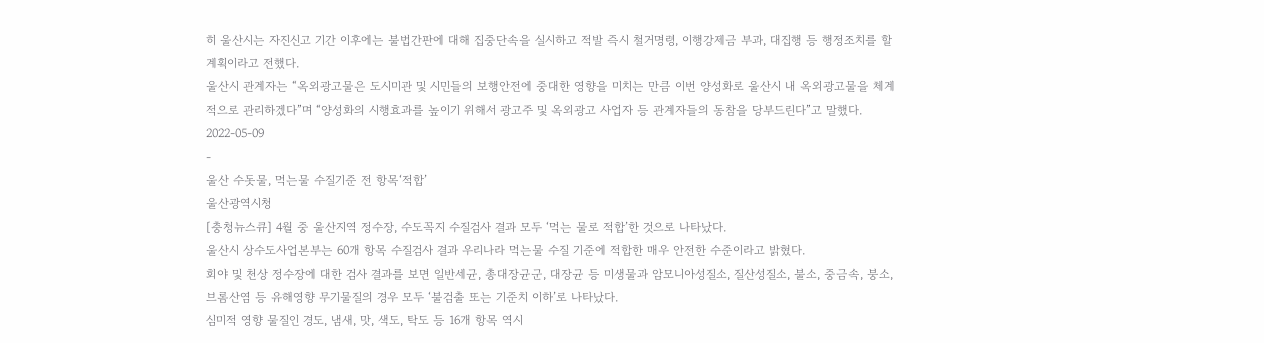히 울산시는 자진신고 기간 이후에는 불법간판에 대해 집중단속을 실시하고 적발 즉시 철거명령, 이행강제금 부과, 대집행 등 행정조치를 할 계획이라고 전했다.
울산시 관계자는 “옥외광고물은 도시미관 및 시민들의 보행안전에 중대한 영향을 미치는 만큼 이번 양성화로 울산시 내 옥외광고물을 체계적으로 관리하겠다”며 “양성화의 시행효과를 높이기 위해서 광고주 및 옥외광고 사업자 등 관계자들의 동참을 당부드린다”고 말했다.
2022-05-09
-
울산 수돗물, 먹는물 수질기준 전 항목‘적합’
울산광역시청
[충청뉴스큐] 4월 중 울산지역 정수장, 수도꼭지 수질검사 결과 모두 ‘먹는 물로 적합’한 것으로 나타났다.
울산시 상수도사업본부는 60개 항목 수질검사 결과 우리나라 먹는물 수질 기준에 적합한 매우 안전한 수준이라고 밝혔다.
회야 및 천상 정수장에 대한 검사 결과를 보면 일반세균, 총대장균군, 대장균 등 미생물과 암모니아성질소, 질산성질소, 불소, 중금속, 붕소, 브롬산염 등 유해영향 무기물질의 경우 모두 ‘불검출 또는 기준치 이하’로 나타났다.
심미적 영향 물질인 경도, 냄새, 맛, 색도, 탁도 등 16개 항목 역시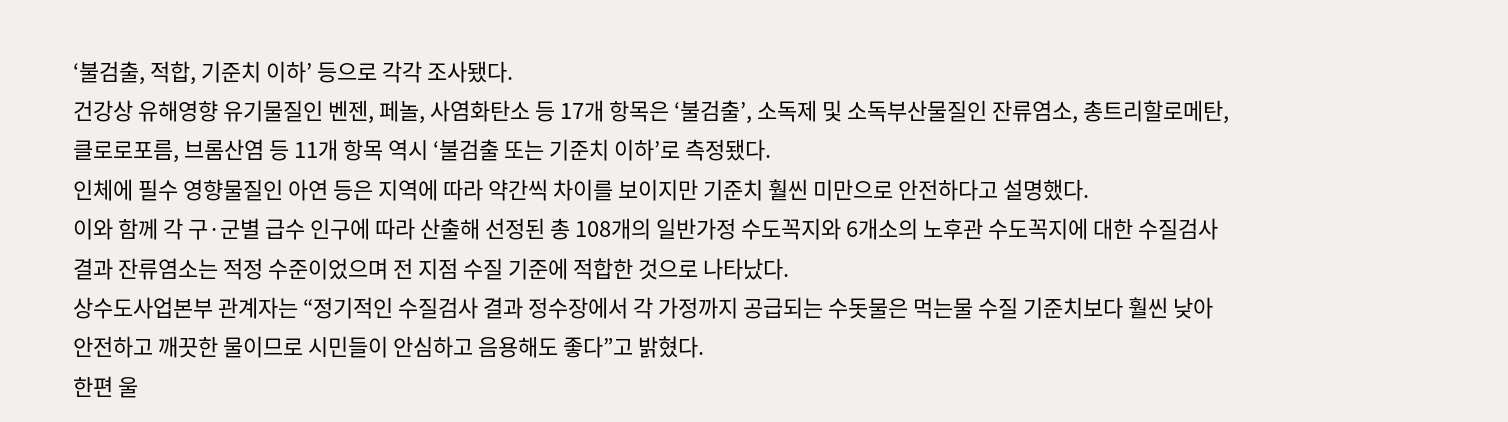‘불검출, 적합, 기준치 이하’ 등으로 각각 조사됐다.
건강상 유해영향 유기물질인 벤젠, 페놀, 사염화탄소 등 17개 항목은 ‘불검출’, 소독제 및 소독부산물질인 잔류염소, 총트리할로메탄, 클로로포름, 브롬산염 등 11개 항목 역시 ‘불검출 또는 기준치 이하’로 측정됐다.
인체에 필수 영향물질인 아연 등은 지역에 따라 약간씩 차이를 보이지만 기준치 훨씬 미만으로 안전하다고 설명했다.
이와 함께 각 구·군별 급수 인구에 따라 산출해 선정된 총 108개의 일반가정 수도꼭지와 6개소의 노후관 수도꼭지에 대한 수질검사 결과 잔류염소는 적정 수준이었으며 전 지점 수질 기준에 적합한 것으로 나타났다.
상수도사업본부 관계자는 “정기적인 수질검사 결과 정수장에서 각 가정까지 공급되는 수돗물은 먹는물 수질 기준치보다 훨씬 낮아 안전하고 깨끗한 물이므로 시민들이 안심하고 음용해도 좋다”고 밝혔다.
한편 울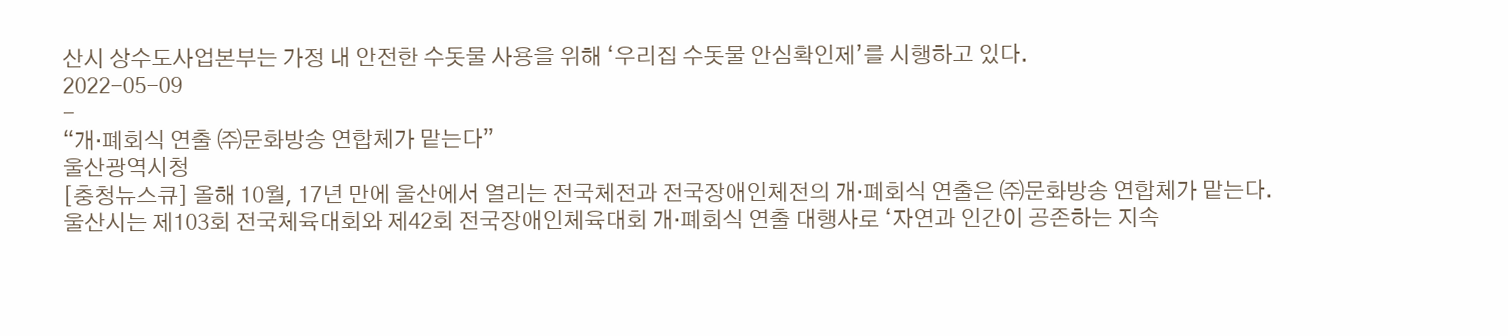산시 상수도사업본부는 가정 내 안전한 수돗물 사용을 위해 ‘우리집 수돗물 안심확인제’를 시행하고 있다.
2022-05-09
-
“개·폐회식 연출 ㈜문화방송 연합체가 맡는다”
울산광역시청
[충청뉴스큐] 올해 10월, 17년 만에 울산에서 열리는 전국체전과 전국장애인체전의 개·폐회식 연출은 ㈜문화방송 연합체가 맡는다.
울산시는 제103회 전국체육대회와 제42회 전국장애인체육대회 개·폐회식 연출 대행사로 ‘자연과 인간이 공존하는 지속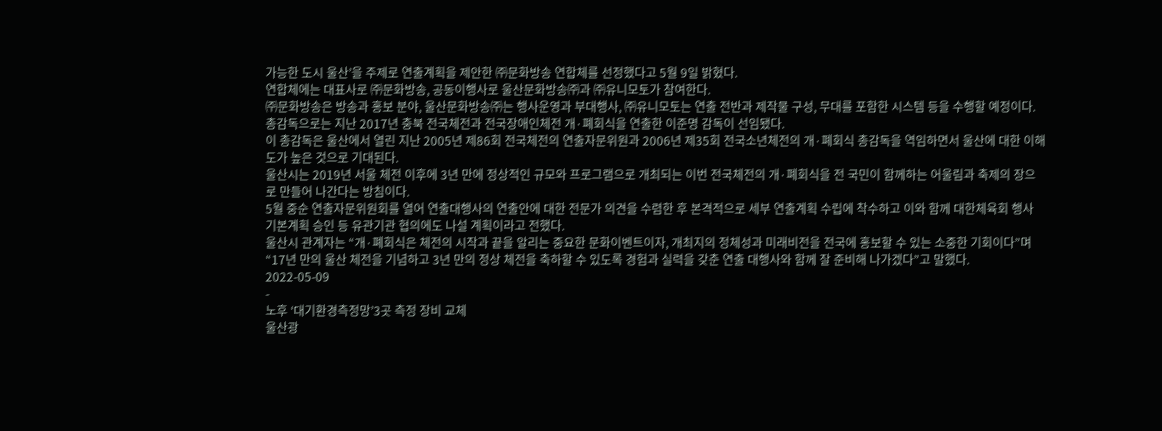가능한 도시 울산’을 주제로 연출계획을 제안한 ㈜문화방송 연합체를 선정했다고 5월 9일 밝혔다.
연합체에는 대표사로 ㈜문화방송, 공동이행사로 울산문화방송㈜과 ㈜유니모토가 참여한다.
㈜문화방송은 방송과 홍보 분야, 울산문화방송㈜는 행사운영과 부대행사, ㈜유니모토는 연출 전반과 제작물 구성, 무대를 포함한 시스템 등을 수행할 예정이다.
총감독으로는 지난 2017년 충북 전국체전과 전국장애인체전 개·폐회식을 연출한 이준명 감독이 선임됐다.
이 총감독은 울산에서 열린 지난 2005년 제86회 전국체전의 연출자문위원과 2006년 제35회 전국소년체전의 개·폐회식 총감독을 역임하면서 울산에 대한 이해도가 높은 것으로 기대된다.
울산시는 2019년 서울 체전 이후에 3년 만에 정상적인 규모와 프로그램으로 개최되는 이번 전국체전의 개·폐회식을 전 국민이 함께하는 어울림과 축제의 장으로 만들어 나간다는 방침이다.
5월 중순 연출자문위원회를 열어 연출대행사의 연출안에 대한 전문가 의견을 수렴한 후 본격적으로 세부 연출계획 수립에 착수하고 이와 함께 대한체육회 행사 기본계획 승인 등 유관기관 협의에도 나설 계획이라고 전했다.
울산시 관계자는 “개·폐회식은 체전의 시작과 끝을 알리는 중요한 문화이벤트이자, 개최지의 정체성과 미래비전을 전국에 홍보할 수 있는 소중한 기회이다”며 “17년 만의 울산 체전을 기념하고 3년 만의 정상 체전을 축하할 수 있도록 경험과 실력을 갖춘 연출 대행사와 함께 잘 준비해 나가겠다”고 말했다.
2022-05-09
-
노후 ‘대기환경측정망’3곳 측정 장비 교체
울산광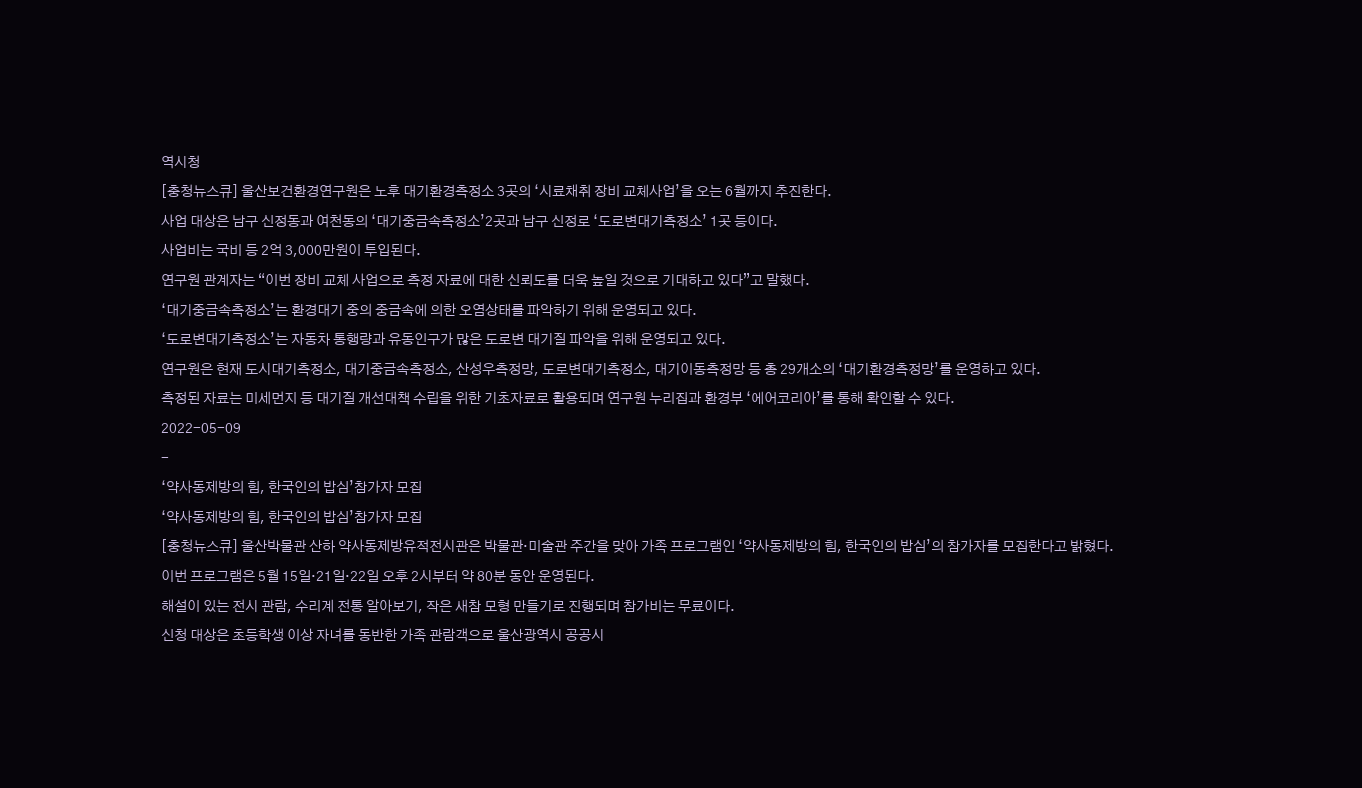역시청
[충청뉴스큐] 울산보건환경연구원은 노후 대기환경측정소 3곳의 ‘시료채취 장비 교체사업’을 오는 6월까지 추진한다.
사업 대상은 남구 신정동과 여천동의 ‘대기중금속측정소’2곳과 남구 신정로 ‘도로변대기측정소’ 1곳 등이다.
사업비는 국비 등 2억 3,000만원이 투입된다.
연구원 관계자는 “이번 장비 교체 사업으로 측정 자료에 대한 신뢰도를 더욱 높일 것으로 기대하고 있다”고 말했다.
‘대기중금속측정소’는 환경대기 중의 중금속에 의한 오염상태를 파악하기 위해 운영되고 있다.
‘도로변대기측정소’는 자동차 통행량과 유동인구가 많은 도로변 대기질 파악을 위해 운영되고 있다.
연구원은 현재 도시대기측정소, 대기중금속측정소, 산성우측정망, 도로변대기측정소, 대기이동측정망 등 총 29개소의 ‘대기환경측정망’를 운영하고 있다.
측정된 자료는 미세먼지 등 대기질 개선대책 수립을 위한 기초자료로 활용되며 연구원 누리집과 환경부 ‘에어코리아’를 통해 확인할 수 있다.
2022-05-09
-
‘약사동제방의 힘, 한국인의 밥심’참가자 모집
‘약사동제방의 힘, 한국인의 밥심’참가자 모집
[충청뉴스큐] 울산박물관 산하 약사동제방유적전시관은 박물관·미술관 주간을 맞아 가족 프로그램인 ‘약사동제방의 힘, 한국인의 밥심’의 참가자를 모집한다고 밝혔다.
이번 프로그램은 5월 15일·21일·22일 오후 2시부터 약 80분 동안 운영된다.
해설이 있는 전시 관람, 수리계 전통 알아보기, 작은 새참 모형 만들기로 진행되며 참가비는 무료이다.
신청 대상은 초등학생 이상 자녀를 동반한 가족 관람객으로 울산광역시 공공시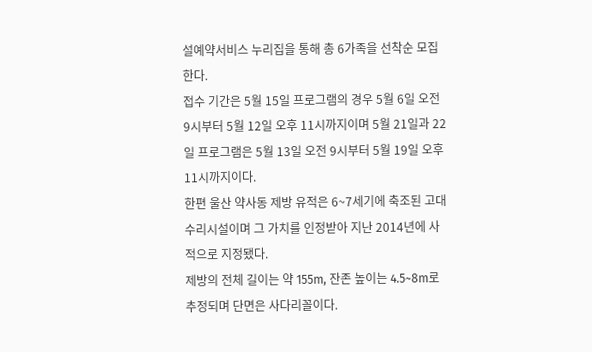설예약서비스 누리집을 통해 총 6가족을 선착순 모집한다.
접수 기간은 5월 15일 프로그램의 경우 5월 6일 오전 9시부터 5월 12일 오후 11시까지이며 5월 21일과 22일 프로그램은 5월 13일 오전 9시부터 5월 19일 오후 11시까지이다.
한편 울산 약사동 제방 유적은 6~7세기에 축조된 고대 수리시설이며 그 가치를 인정받아 지난 2014년에 사적으로 지정됐다.
제방의 전체 길이는 약 155m, 잔존 높이는 4.5~8m로 추정되며 단면은 사다리꼴이다.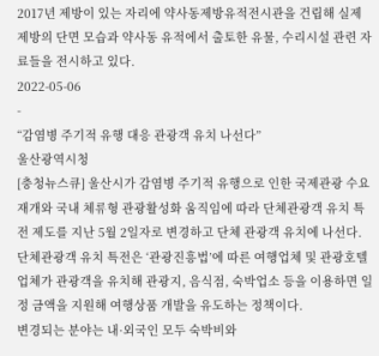2017년 제방이 있는 자리에 약사동제방유적전시관을 건립해 실제 제방의 단면 모습과 약사동 유적에서 출토한 유물, 수리시설 관련 자료들을 전시하고 있다.
2022-05-06
-
“감염병 주기적 유행 대응 관광객 유치 나선다”
울산광역시청
[충청뉴스큐] 울산시가 감염병 주기적 유행으로 인한 국제관광 수요 재개와 국내 체류형 관광활성화 움직임에 따라 단체관광객 유치 특전 제도를 지난 5월 2일자로 변경하고 단체 관광객 유치에 나선다.
단체관광객 유치 특전은 ‘관광진흥법’에 따른 여행업체 및 관광호텔업체가 관광객을 유치해 관광지, 음식점, 숙박업소 등을 이용하면 일정 금액을 지원해 여행상품 개발을 유도하는 정책이다.
변경되는 분야는 내·외국인 모두 숙박비와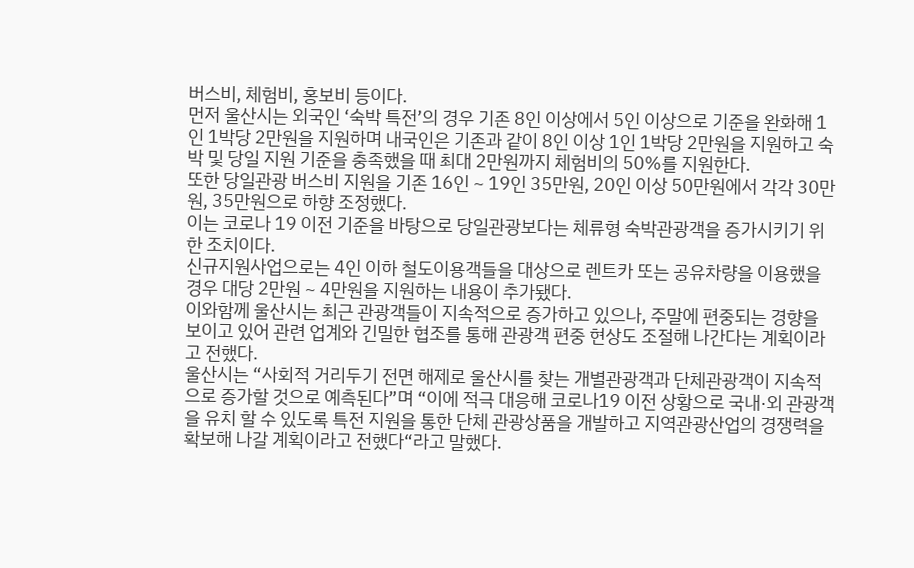버스비, 체험비, 홍보비 등이다.
먼저 울산시는 외국인 ‘숙박 특전’의 경우 기존 8인 이상에서 5인 이상으로 기준을 완화해 1인 1박당 2만원을 지원하며 내국인은 기존과 같이 8인 이상 1인 1박당 2만원을 지원하고 숙박 및 당일 지원 기준을 충족했을 때 최대 2만원까지 체험비의 50%를 지원한다.
또한 당일관광 버스비 지원을 기존 16인 ~ 19인 35만원, 20인 이상 50만원에서 각각 30만원, 35만원으로 하향 조정했다.
이는 코로나 19 이전 기준을 바탕으로 당일관광보다는 체류형 숙박관광객을 증가시키기 위한 조치이다.
신규지원사업으로는 4인 이하 철도이용객들을 대상으로 렌트카 또는 공유차량을 이용했을 경우 대당 2만원 ~ 4만원을 지원하는 내용이 추가됐다.
이와함께 울산시는 최근 관광객들이 지속적으로 증가하고 있으나, 주말에 편중되는 경향을 보이고 있어 관련 업계와 긴밀한 협조를 통해 관광객 편중 현상도 조절해 나간다는 계획이라고 전했다.
울산시는 “사회적 거리두기 전면 해제로 울산시를 찾는 개별관광객과 단체관광객이 지속적으로 증가할 것으로 예측된다”며 “이에 적극 대응해 코로나19 이전 상황으로 국내·외 관광객을 유치 할 수 있도록 특전 지원을 통한 단체 관광상품을 개발하고 지역관광산업의 경쟁력을 확보해 나갈 계획이라고 전했다“라고 말했다.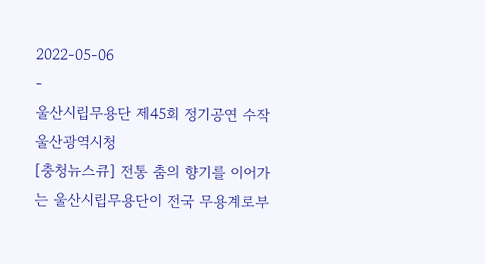2022-05-06
-
울산시립무용단 제45회 정기공연 수작
울산광역시청
[충청뉴스큐] 전통 춤의 향기를 이어가는 울산시립무용단이 전국 무용계로부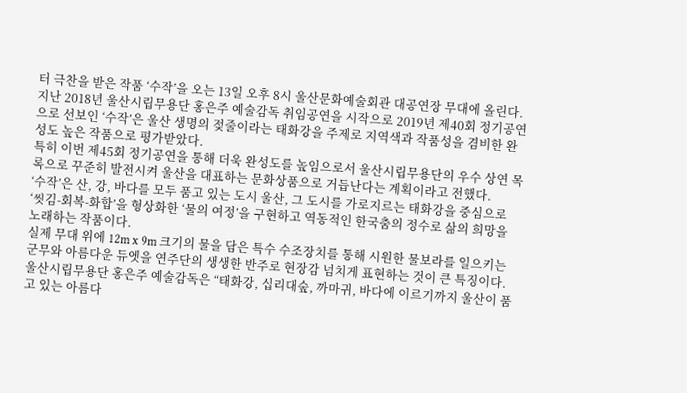터 극찬을 받은 작품 ‘수작’을 오는 13일 오후 8시 울산문화예술회관 대공연장 무대에 올린다.
지난 2018년 울산시립무용단 홍은주 예술감독 취임공연을 시작으로 2019년 제40회 정기공연으로 선보인 ‘수작’은 울산 생명의 젖줄이라는 태화강을 주제로 지역색과 작품성을 겸비한 완성도 높은 작품으로 평가받았다.
특히 이번 제45회 정기공연을 통해 더욱 완성도를 높임으로서 울산시립무용단의 우수 상연 목록으로 꾸준히 발전시켜 울산을 대표하는 문화상품으로 거듭난다는 계획이라고 전했다.
‘수작’은 산, 강, 바다를 모두 품고 있는 도시 울산, 그 도시를 가로지르는 태화강을 중심으로 ‘씻김-회복-화합’을 형상화한 ‘물의 여정’을 구현하고 역동적인 한국춤의 정수로 삶의 희망을 노래하는 작품이다.
실제 무대 위에 12m x 9m 크기의 물을 담은 특수 수조장치를 통해 시원한 물보라를 일으키는 군무와 아름다운 듀엣을 연주단의 생생한 반주로 현장감 넘치게 표현하는 것이 큰 특징이다.
울산시립무용단 홍은주 예술감독은 “태화강, 십리대숲, 까마귀, 바다에 이르기까지 울산이 품고 있는 아름다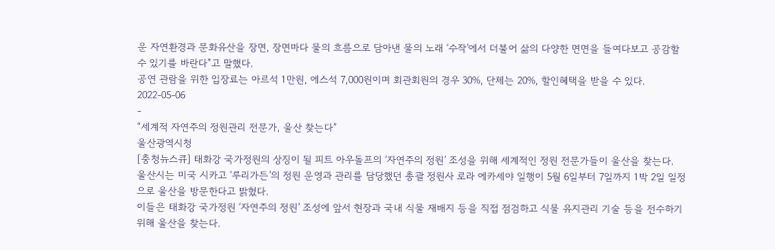운 자연환경과 문화유산을 장면, 장면마다 물의 흐름으로 담아낸 물의 노래 ‘수작’에서 더불어 삶의 다양한 면면을 들여다보고 공감할 수 있기를 바란다”고 말했다.
공연 관람을 위한 입장료는 아르석 1만원, 에스석 7,000원이며 회관회원의 경우 30%, 단체는 20%, 할인혜택을 받을 수 있다.
2022-05-06
-
“세계적 자연주의 정원관리 전문가, 울산 찾는다”
울산광역시청
[충청뉴스큐] 태화강 국가정원의 상징이 될 피트 아우돌프의 ‘자연주의 정원’ 조성을 위해 세계적인 정원 전문가들이 울산을 찾는다.
울산시는 미국 시카고 ‘루리가든’의 정원 운영과 관리를 담당했던 총괄 정원사 로라 에카세야 일행이 5월 6일부터 7일까지 1박 2일 일정으로 울산을 방문한다고 밝혔다.
이들은 태화강 국가정원 ‘자연주의 정원’ 조성에 앞서 현장과 국내 식물 재배지 등을 직접 점검하고 식물 유지관리 기술 등을 전수하기 위해 울산을 찾는다.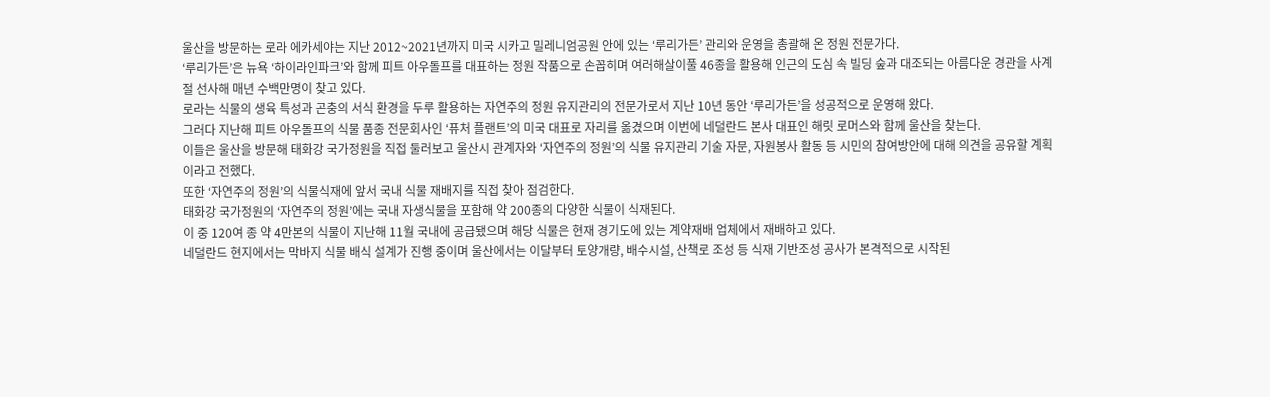울산을 방문하는 로라 에카세야는 지난 2012~2021년까지 미국 시카고 밀레니엄공원 안에 있는 ‘루리가든’ 관리와 운영을 총괄해 온 정원 전문가다.
‘루리가든’은 뉴욕 ‘하이라인파크’와 함께 피트 아우돌프를 대표하는 정원 작품으로 손꼽히며 여러해살이풀 46종을 활용해 인근의 도심 속 빌딩 숲과 대조되는 아름다운 경관을 사계절 선사해 매년 수백만명이 찾고 있다.
로라는 식물의 생육 특성과 곤충의 서식 환경을 두루 활용하는 자연주의 정원 유지관리의 전문가로서 지난 10년 동안 ‘루리가든’을 성공적으로 운영해 왔다.
그러다 지난해 피트 아우돌프의 식물 품종 전문회사인 ‘퓨처 플랜트’의 미국 대표로 자리를 옮겼으며 이번에 네덜란드 본사 대표인 해릿 로머스와 함께 울산을 찾는다.
이들은 울산을 방문해 태화강 국가정원을 직접 둘러보고 울산시 관계자와 ‘자연주의 정원’의 식물 유지관리 기술 자문, 자원봉사 활동 등 시민의 참여방안에 대해 의견을 공유할 계획이라고 전했다.
또한 ‘자연주의 정원’의 식물식재에 앞서 국내 식물 재배지를 직접 찾아 점검한다.
태화강 국가정원의 ‘자연주의 정원’에는 국내 자생식물을 포함해 약 200종의 다양한 식물이 식재된다.
이 중 120여 종 약 4만본의 식물이 지난해 11월 국내에 공급됐으며 해당 식물은 현재 경기도에 있는 계약재배 업체에서 재배하고 있다.
네덜란드 현지에서는 막바지 식물 배식 설계가 진행 중이며 울산에서는 이달부터 토양개량, 배수시설, 산책로 조성 등 식재 기반조성 공사가 본격적으로 시작된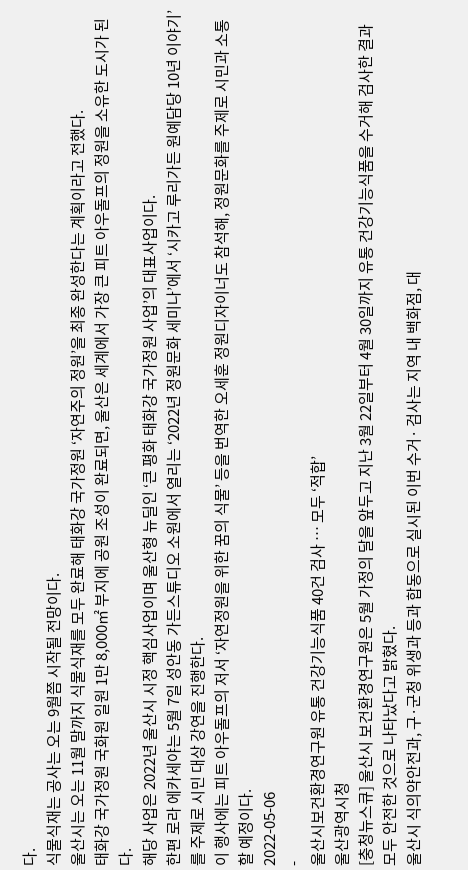다.
식물식재는 공사는 오는 9월쯤 시작될 전망이다.
울산시는 오는 11월 말까지 식물식재를 모두 완료해 태화강 국가정원 ‘자연주의 정원’을 최종 완성한다는 계획이라고 전했다.
태화강 국가정원 국화원 일원 1만 8,000㎡ 부지에 공원 조성이 완료되면, 울산은 세계에서 가장 큰 피트 아우돌프의 정원을 소유한 도시가 된다.
해당 사업은 2022년 울산시 시정 핵심사업이며 울산형 뉴딜인 ‘큰 평화 태화강 국가정원 사업’의 대표사업이다.
한편 로라 에카세야는 5월 7일 성안동 가든스튜디오 소원에서 열리는 ‘2022년 정원문화 세미나’에서 ‘시카고 루리가든 원예담당 10년 이야기’를 주제로 시민 대상 강연을 진행한다.
이 행사에는 피트 아우돌프의 저서 ‘자연정원을 위한 꿈의 식물’ 등을 번역한 오세훈 정원디자이너도 참석해, 정원문화를 주제로 시민과 소통할 예정이다.
2022-05-06
-
울산시보건환경연구원 유통 건강기능식품 40건 검사 … 모두 ‘적합’
울산광역시청
[충청뉴스큐] 울산시 보건환경연구원은 5월 가정의 달을 앞두고 지난 3월 22일부터 4월 30일까지 유통 건강기능식품을 수거해 검사한 결과 모두 안전한 것으로 나타났다고 밝혔다.
울산시 식의약안전과, 구·군청 위생과 등과 합동으로 실시된 이번 수거· 검사는 지역 내 백화점, 대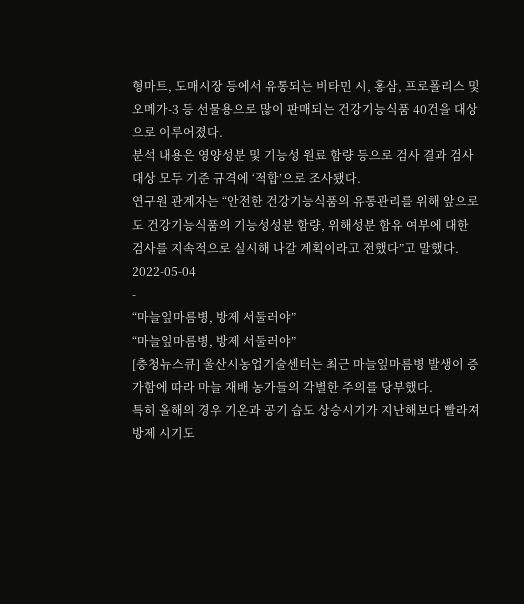형마트, 도매시장 등에서 유통되는 비타민 시, 홍삼, 프로폴리스 및 오메가-3 등 선물용으로 많이 판매되는 건강기능식품 40건을 대상으로 이루어졌다.
분석 내용은 영양성분 및 기능성 원료 함량 등으로 검사 결과 검사대상 모두 기준 규격에 ‘적합’으로 조사됐다.
연구원 관계자는 “안전한 건강기능식품의 유통관리를 위해 앞으로도 건강기능식품의 기능성성분 함량, 위해성분 함유 여부에 대한 검사를 지속적으로 실시해 나갈 계획이라고 전했다”고 말했다.
2022-05-04
-
“마늘잎마름병, 방제 서둘러야”
“마늘잎마름병, 방제 서둘러야”
[충청뉴스큐] 울산시농업기술센터는 최근 마늘잎마름병 발생이 증가함에 따라 마늘 재배 농가들의 각별한 주의를 당부했다.
특히 올해의 경우 기온과 공기 습도 상승시기가 지난해보다 빨라져 방제 시기도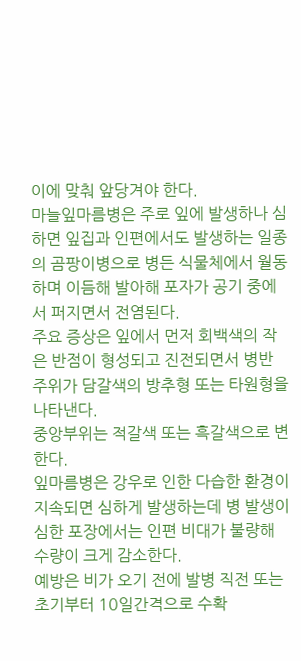이에 맞춰 앞당겨야 한다.
마늘잎마름병은 주로 잎에 발생하나 심하면 잎집과 인편에서도 발생하는 일종의 곰팡이병으로 병든 식물체에서 월동하며 이듬해 발아해 포자가 공기 중에서 퍼지면서 전염된다.
주요 증상은 잎에서 먼저 회백색의 작은 반점이 형성되고 진전되면서 병반 주위가 담갈색의 방추형 또는 타원형을 나타낸다.
중앙부위는 적갈색 또는 흑갈색으로 변한다.
잎마름병은 강우로 인한 다습한 환경이 지속되면 심하게 발생하는데 병 발생이 심한 포장에서는 인편 비대가 불량해 수량이 크게 감소한다.
예방은 비가 오기 전에 발병 직전 또는 초기부터 10일간격으로 수확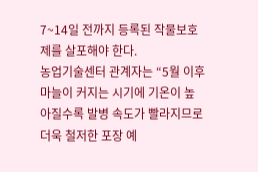7~14일 전까지 등록된 작물보호제를 살포해야 한다.
농업기술센터 관계자는 “5월 이후 마늘이 커지는 시기에 기온이 높아질수록 발병 속도가 빨라지므로 더욱 철저한 포장 예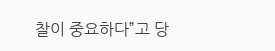찰이 중요하다”고 당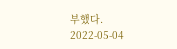부했다.
2022-05-04